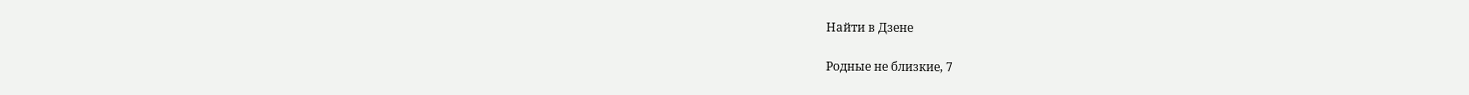Найти в Дзене

Родные не близкие, 7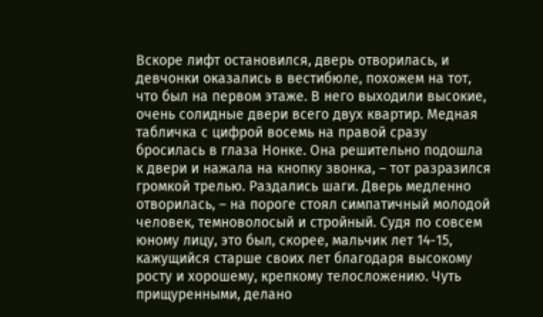Вскоре лифт остановился, дверь отворилась, и девчонки оказались в вестибюле, похожем на тот, что был на первом этаже. В него выходили высокие, очень солидные двери всего двух квартир. Медная табличка с цифрой восемь на правой сразу бросилась в глаза Нонке. Она решительно подошла к двери и нажала на кнопку звонка, – тот разразился громкой трелью. Раздались шаги. Дверь медленно отворилась, – на пороге стоял симпатичный молодой человек, темноволосый и стройный. Судя по совсем юному лицу, это был, скорее, мальчик лет 14-15, кажущийся старше своих лет благодаря высокому росту и хорошему, крепкому телосложению. Чуть прищуренными, делано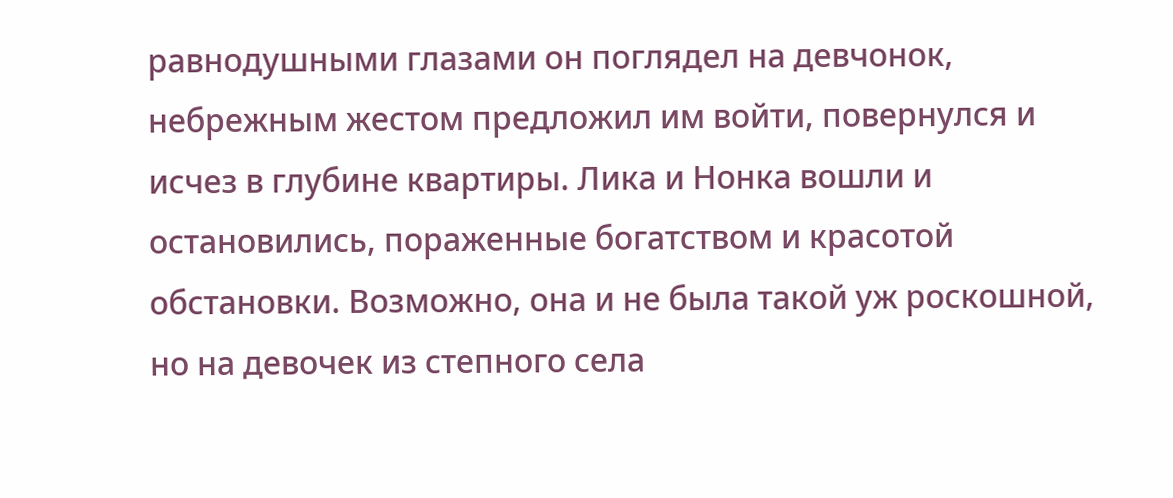равнодушными глазами он поглядел на девчонок, небрежным жестом предложил им войти, повернулся и исчез в глубине квартиры. Лика и Нонка вошли и остановились, пораженные богатством и красотой обстановки. Возможно, она и не была такой уж роскошной, но на девочек из степного села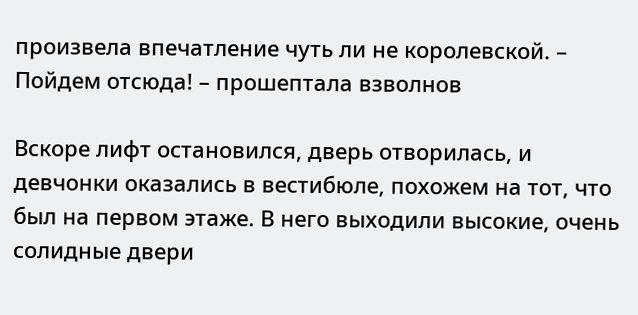произвела впечатление чуть ли не королевской. – Пойдем отсюда! – прошептала взволнов

Вскоре лифт остановился, дверь отворилась, и девчонки оказались в вестибюле, похожем на тот, что был на первом этаже. В него выходили высокие, очень солидные двери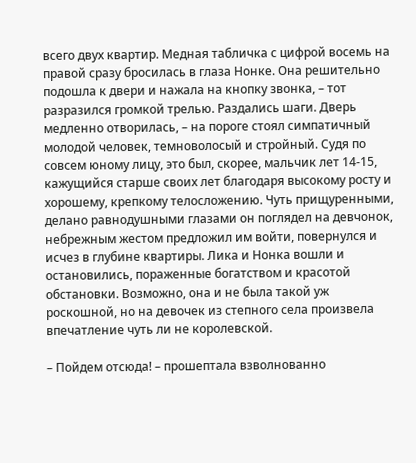всего двух квартир. Медная табличка с цифрой восемь на правой сразу бросилась в глаза Нонке. Она решительно подошла к двери и нажала на кнопку звонка, – тот разразился громкой трелью. Раздались шаги. Дверь медленно отворилась, – на пороге стоял симпатичный молодой человек, темноволосый и стройный. Судя по совсем юному лицу, это был, скорее, мальчик лет 14-15, кажущийся старше своих лет благодаря высокому росту и хорошему, крепкому телосложению. Чуть прищуренными, делано равнодушными глазами он поглядел на девчонок, небрежным жестом предложил им войти, повернулся и исчез в глубине квартиры. Лика и Нонка вошли и остановились, пораженные богатством и красотой обстановки. Возможно, она и не была такой уж роскошной, но на девочек из степного села произвела впечатление чуть ли не королевской.

– Пойдем отсюда! – прошептала взволнованно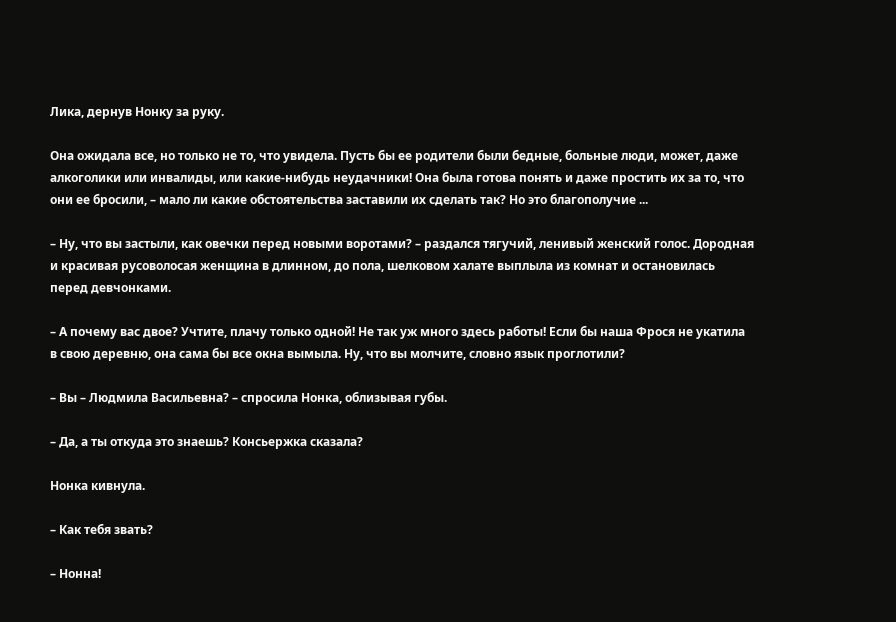Лика, дернув Нонку за руку.

Она ожидала все, но только не то, что увидела. Пусть бы ее родители были бедные, больные люди, может, даже алкоголики или инвалиды, или какие-нибудь неудачники! Она была готова понять и даже простить их за то, что они ее бросили, – мало ли какие обстоятельства заставили их сделать так? Но это благополучие ...

– Ну, что вы застыли, как овечки перед новыми воротами? – раздался тягучий, ленивый женский голос. Дородная и красивая русоволосая женщина в длинном, до пола, шелковом халате выплыла из комнат и остановилась перед девчонками.

– А почему вас двое? Учтите, плачу только одной! Не так уж много здесь работы! Если бы наша Фрося не укатила в свою деревню, она сама бы все окна вымыла. Ну, что вы молчите, словно язык проглотили?

– Вы – Людмила Васильевна? – спросила Нонка, облизывая губы.

– Да, а ты откуда это знаешь? Консьержка сказала?

Нонка кивнула.

– Как тебя звать?

– Нонна!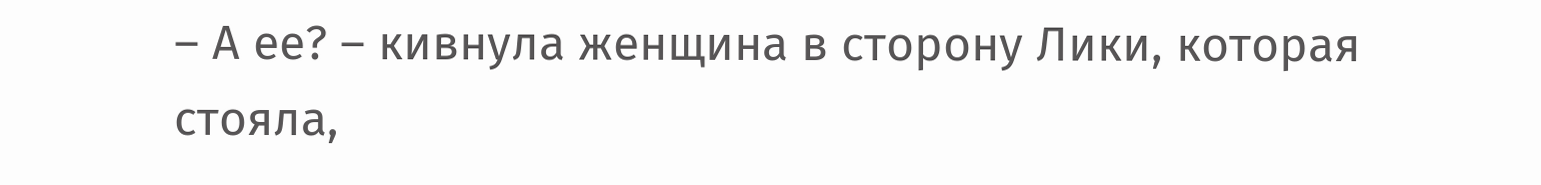– А ее? – кивнула женщина в сторону Лики, которая стояла,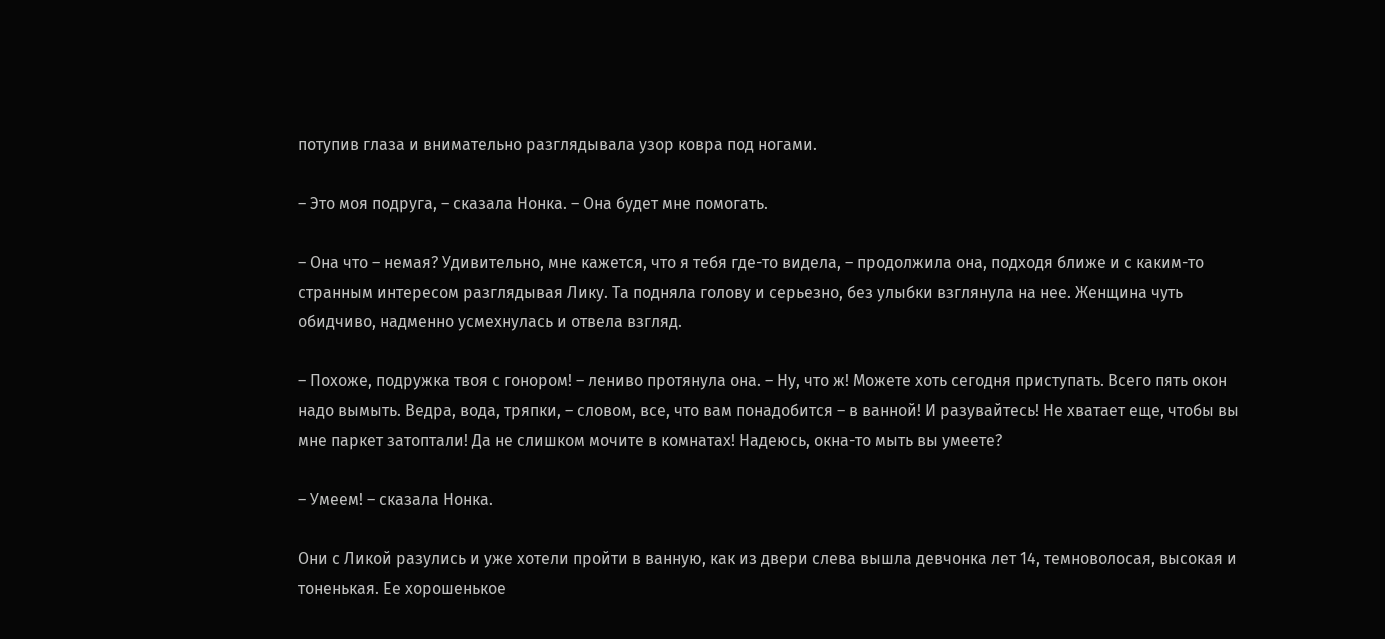потупив глаза и внимательно разглядывала узор ковра под ногами.

– Это моя подруга, – сказала Нонка. – Она будет мне помогать.

– Она что – немая? Удивительно, мне кажется, что я тебя где-то видела, – продолжила она, подходя ближе и с каким-то странным интересом разглядывая Лику. Та подняла голову и серьезно, без улыбки взглянула на нее. Женщина чуть обидчиво, надменно усмехнулась и отвела взгляд.

– Похоже, подружка твоя с гонором! – лениво протянула она. – Ну, что ж! Можете хоть сегодня приступать. Всего пять окон надо вымыть. Ведра, вода, тряпки, – словом, все, что вам понадобится – в ванной! И разувайтесь! Не хватает еще, чтобы вы мне паркет затоптали! Да не слишком мочите в комнатах! Надеюсь, окна-то мыть вы умеете?

– Умеем! – сказала Нонка.

Они с Ликой разулись и уже хотели пройти в ванную, как из двери слева вышла девчонка лет 14, темноволосая, высокая и тоненькая. Ее хорошенькое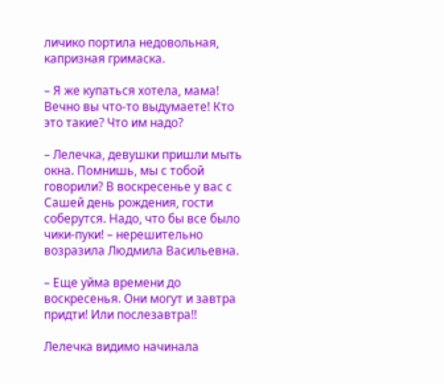личико портила недовольная, капризная гримаска.

– Я же купаться хотела, мама! Вечно вы что-то выдумаете! Кто это такие? Что им надо?

– Лелечка, девушки пришли мыть окна. Помнишь, мы с тобой говорили? В воскресенье у вас с Сашей день рождения, гости соберутся. Надо, что бы все было чики-пуки! – нерешительно возразила Людмила Васильевна.

– Еще уйма времени до воскресенья. Они могут и завтра придти! Или послезавтра!!

Лелечка видимо начинала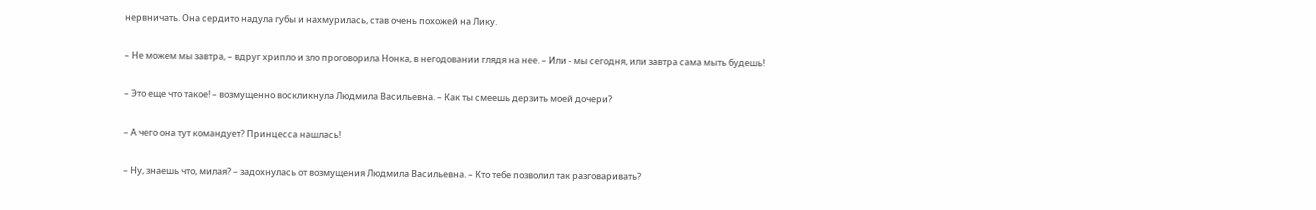нервничать. Она сердито надула губы и нахмурилась, став очень похожей на Лику.

– Не можем мы завтра, – вдруг хрипло и зло проговорила Нонка, в негодовании глядя на нее. – Или - мы сегодня, или завтра сама мыть будешь!

– Это еще что такое! – возмущенно воскликнула Людмила Васильевна. – Как ты смеешь дерзить моей дочери?

– А чего она тут командует? Принцесса нашлась!

– Ну, знаешь что, милая? – задохнулась от возмущения Людмила Васильевна. – Кто тебе позволил так разговаривать?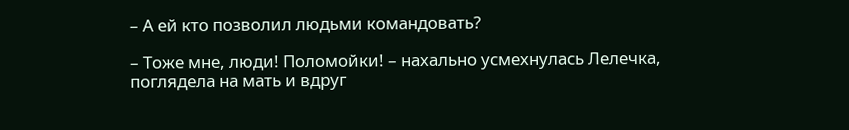– А ей кто позволил людьми командовать?

– Тоже мне, люди! Поломойки! – нахально усмехнулась Лелечка, поглядела на мать и вдруг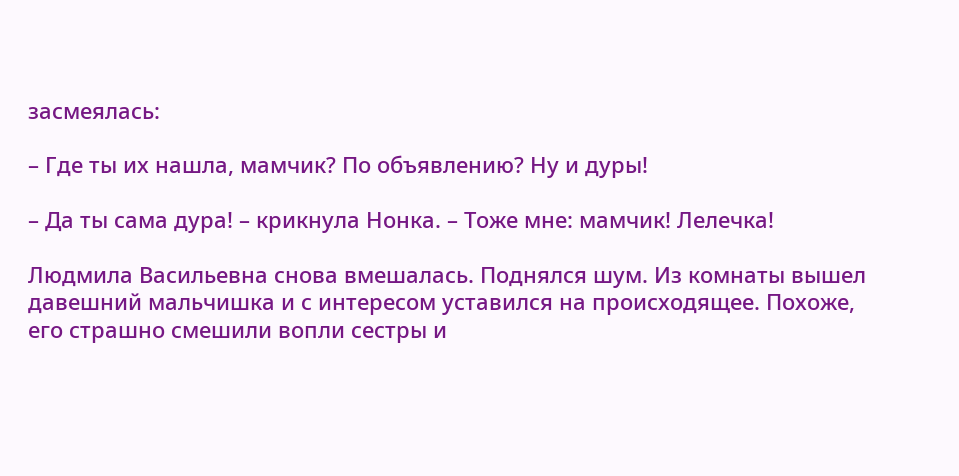засмеялась:

– Где ты их нашла, мамчик? По объявлению? Ну и дуры!

– Да ты сама дура! – крикнула Нонка. – Тоже мне: мамчик! Лелечка!

Людмила Васильевна снова вмешалась. Поднялся шум. Из комнаты вышел давешний мальчишка и с интересом уставился на происходящее. Похоже, его страшно смешили вопли сестры и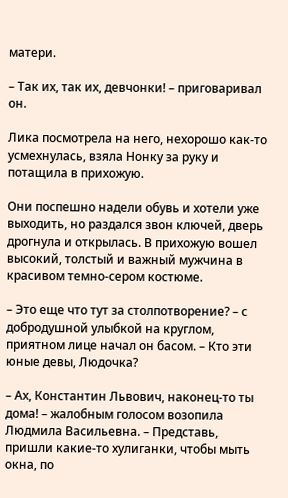матери.

– Так их, так их, девчонки! – приговаривал он.

Лика посмотрела на него, нехорошо как-то усмехнулась, взяла Нонку за руку и потащила в прихожую.

Они поспешно надели обувь и хотели уже выходить, но раздался звон ключей, дверь дрогнула и открылась. В прихожую вошел высокий, толстый и важный мужчина в красивом темно-сером костюме.

– Это еще что тут за столпотворение? – с добродушной улыбкой на круглом, приятном лице начал он басом. – Кто эти юные девы, Людочка?

– Ах, Константин Львович, наконец-то ты дома! – жалобным голосом возопила Людмила Васильевна. – Представь, пришли какие-то хулиганки, чтобы мыть окна, по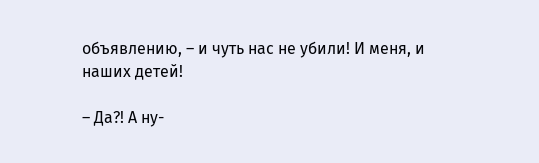объявлению, – и чуть нас не убили! И меня, и наших детей!

– Да?! А ну-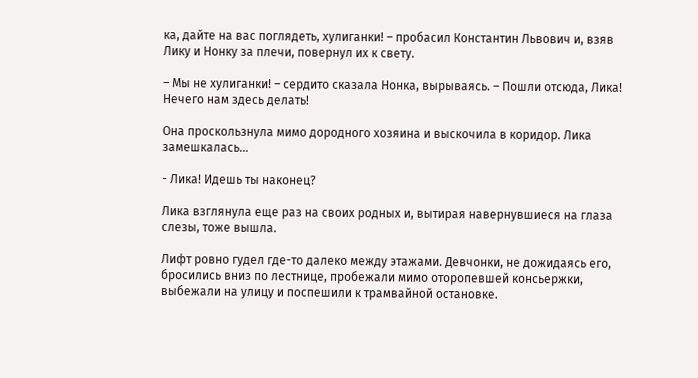ка, дайте на вас поглядеть, хулиганки! – пробасил Константин Львович и, взяв Лику и Нонку за плечи, повернул их к свету.

– Мы не хулиганки! – сердито сказала Нонка, вырываясь. – Пошли отсюда, Лика! Нечего нам здесь делать!

Она проскользнула мимо дородного хозяина и выскочила в коридор. Лика замешкалась...

- Лика! Идешь ты наконец?

Лика взглянула еще раз на своих родных и, вытирая навернувшиеся на глаза слезы, тоже вышла.

Лифт ровно гудел где-то далеко между этажами. Девчонки, не дожидаясь его, бросились вниз по лестнице, пробежали мимо оторопевшей консьержки, выбежали на улицу и поспешили к трамвайной остановке.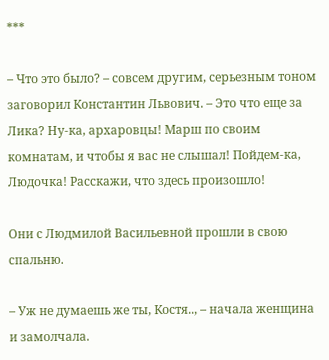***

– Что это было? – совсем другим, серьезным тоном заговорил Константин Львович. – Это что еще за Лика? Ну-ка, архаровцы! Марш по своим комнатам, и чтобы я вас не слышал! Пойдем-ка, Людочка! Расскажи, что здесь произошло!

Они с Людмилой Васильевной прошли в свою спальню.

– Уж не думаешь же ты, Костя.., – начала женщина и замолчала.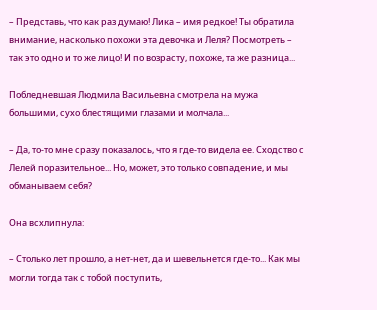– Представь, что как раз думаю! Лика – имя редкое! Ты обратила внимание, насколько похожи эта девочка и Леля? Посмотреть – так это одно и то же лицо! И по возрасту, похоже, та же разница...

Побледневшая Людмила Васильевна смотрела на мужа большими, сухо блестящими глазами и молчала...

– Да, то-то мне сразу показалось, что я где-то видела ее. Сходство с Лелей поразительное... Но, может, это только совпадение, и мы обманываем себя?

Она всхлипнула:

– Столько лет прошло, а нет-нет, да и шевельнется где-то... Как мы могли тогда так с тобой поступить,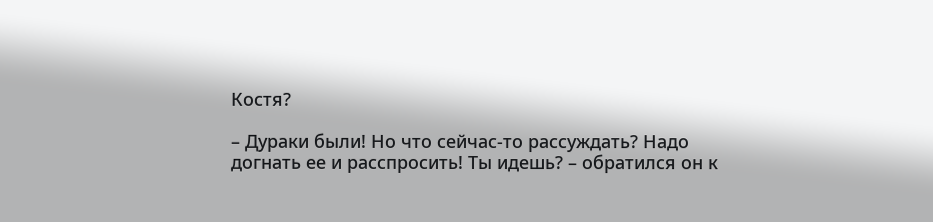Костя?

– Дураки были! Но что сейчас-то рассуждать? Надо догнать ее и расспросить! Ты идешь? – обратился он к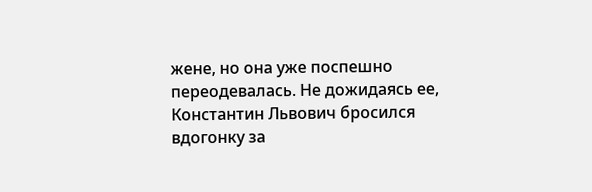жене, но она уже поспешно переодевалась. Не дожидаясь ее, Константин Львович бросился вдогонку за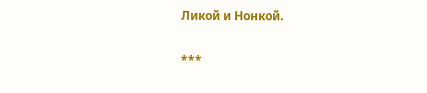Ликой и Нонкой.

***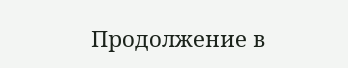Продолжение в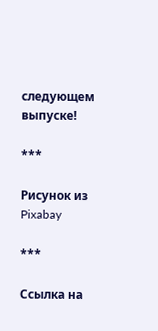следующем выпуске!

***

Рисунок из Pixabay

***

Ссылка на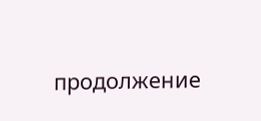продолжение